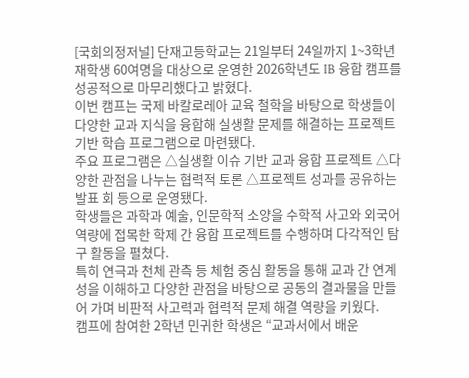[국회의정저널] 단재고등학교는 21일부터 24일까지 1~3학년 재학생 60여명을 대상으로 운영한 2026학년도 IB 융합 캠프를 성공적으로 마무리했다고 밝혔다.
이번 캠프는 국제 바칼로레아 교육 철학을 바탕으로 학생들이 다양한 교과 지식을 융합해 실생활 문제를 해결하는 프로젝트 기반 학습 프로그램으로 마련됐다.
주요 프로그램은 △실생활 이슈 기반 교과 융합 프로젝트 △다양한 관점을 나누는 협력적 토론 △프로젝트 성과를 공유하는 발표 회 등으로 운영됐다.
학생들은 과학과 예술, 인문학적 소양을 수학적 사고와 외국어 역량에 접목한 학제 간 융합 프로젝트를 수행하며 다각적인 탐구 활동을 펼쳤다.
특히 연극과 천체 관측 등 체험 중심 활동을 통해 교과 간 연계성을 이해하고 다양한 관점을 바탕으로 공동의 결과물을 만들어 가며 비판적 사고력과 협력적 문제 해결 역량을 키웠다.
캠프에 참여한 2학년 민귀한 학생은 “교과서에서 배운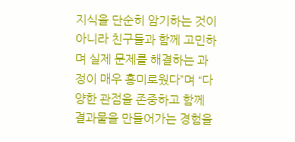지식을 단순히 암기하는 것이 아니라 친구들과 함께 고민하며 실제 문제를 해결하는 과정이 매우 흥미로웠다”며 “다양한 관점을 존중하고 함께 결과물을 만들어가는 경험을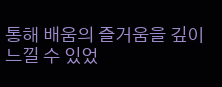통해 배움의 즐거움을 깊이 느낄 수 있었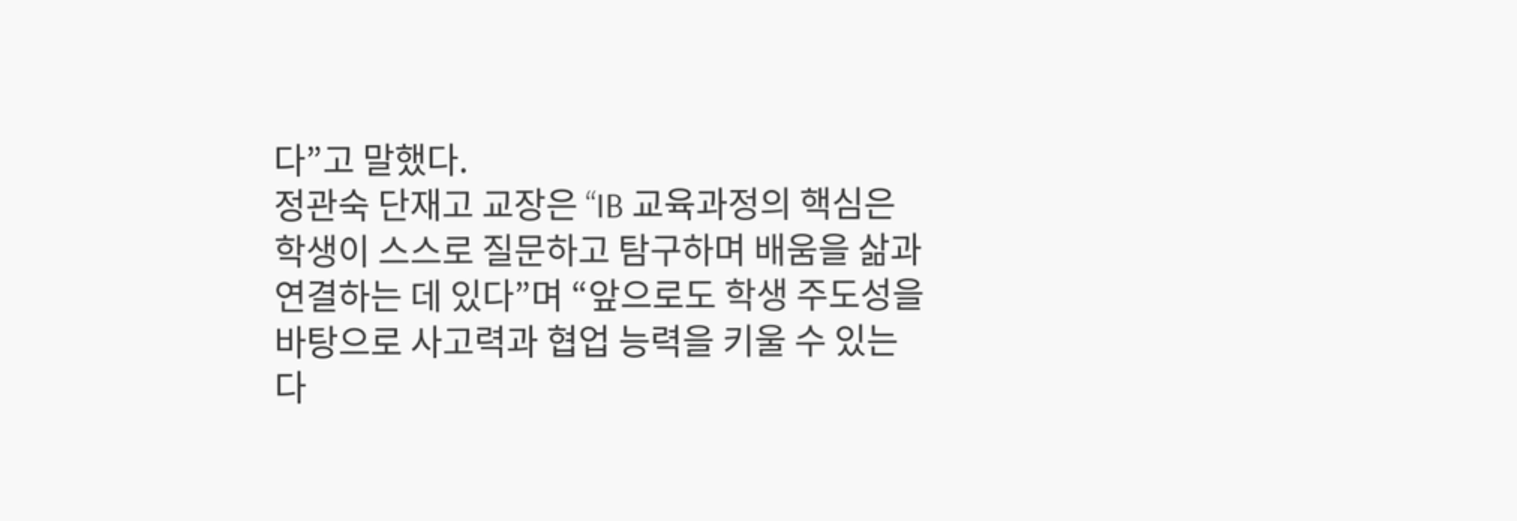다”고 말했다.
정관숙 단재고 교장은 “IB 교육과정의 핵심은 학생이 스스로 질문하고 탐구하며 배움을 삶과 연결하는 데 있다”며 “앞으로도 학생 주도성을 바탕으로 사고력과 협업 능력을 키울 수 있는 다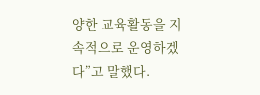양한 교육활동을 지속적으로 운영하겠다”고 말했다.